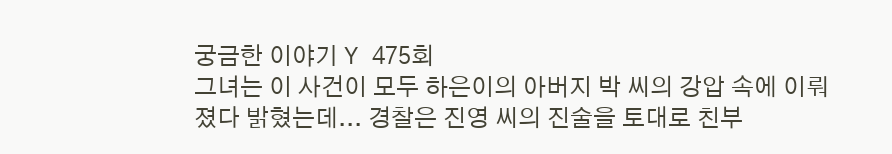궁금한 이야기 Y 475회
그녀는 이 사건이 모두 하은이의 아버지 박 씨의 강압 속에 이뤄졌다 밝혔는데... 경찰은 진영 씨의 진술을 토대로 친부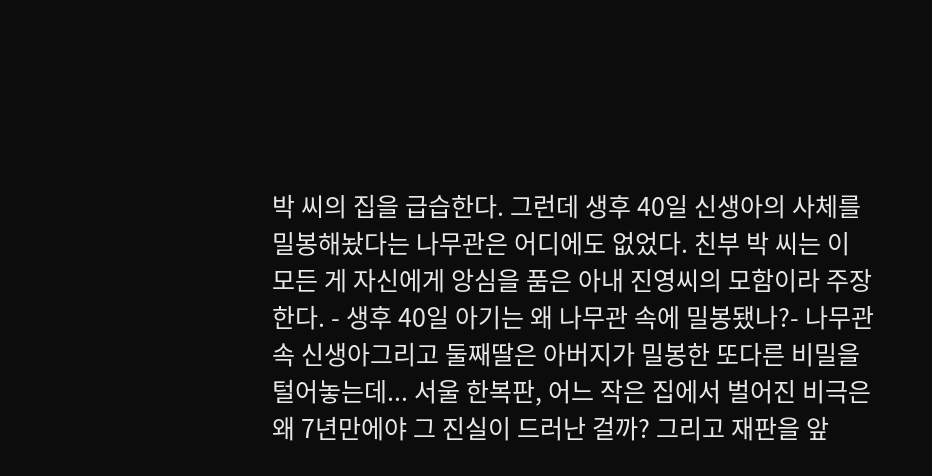박 씨의 집을 급습한다. 그런데 생후 40일 신생아의 사체를 밀봉해놨다는 나무관은 어디에도 없었다. 친부 박 씨는 이 모든 게 자신에게 앙심을 품은 아내 진영씨의 모함이라 주장한다. - 생후 40일 아기는 왜 나무관 속에 밀봉됐나?- 나무관 속 신생아그리고 둘째딸은 아버지가 밀봉한 또다른 비밀을 털어놓는데... 서울 한복판, 어느 작은 집에서 벌어진 비극은 왜 7년만에야 그 진실이 드러난 걸까? 그리고 재판을 앞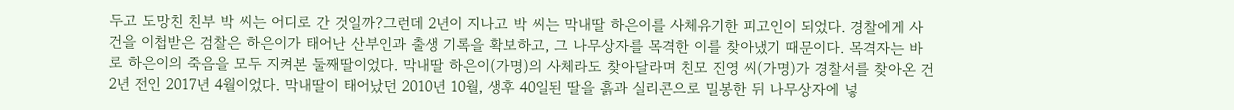두고 도망친 친부 박 씨는 어디로 간 것일까?그런데 2년이 지나고 박 씨는 막내딸 하은이를 사체유기한 피고인이 되었다. 경찰에게 사건을 이첩받은 검찰은 하은이가 태어난 산부인과 출생 기록을 확보하고, 그 나무상자를 목격한 이를 찾아냈기 때문이다. 목격자는 바로 하은이의 죽음을 모두 지켜본 둘째딸이었다. 막내딸 하은이(가명)의 사체라도 찾아달라며 친모 진영 씨(가명)가 경찰서를 찾아온 건 2년 전인 2017년 4월이었다. 막내딸이 태어났던 2010년 10월, 생후 40일된 딸을 흙과 실리콘으로 밀봉한 뒤 나무상자에 넣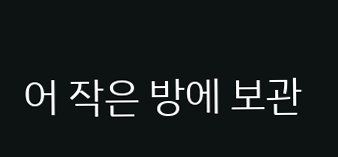어 작은 방에 보관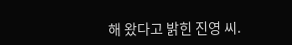해 왔다고 밝힌 진영 씨.